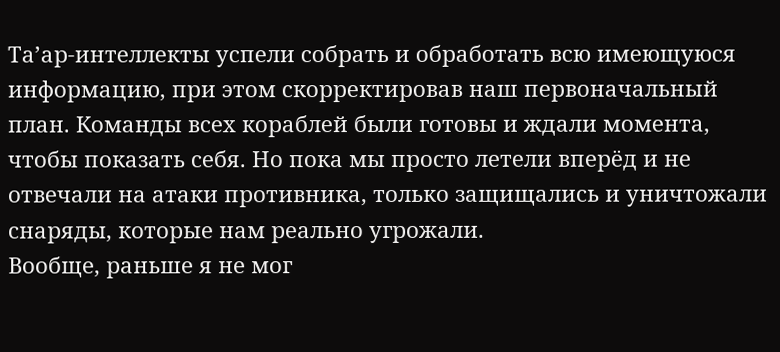Та’ар-интеллекты успели собрать и обработать всю имеющуюся информацию, при этом скорректировав наш первоначальный план. Команды всех кораблей были готовы и ждали момента, чтобы показать себя. Но пока мы просто летели вперёд и не отвечали на атаки противника, только защищались и уничтожали снаряды, которые нам реально угрожали.
Вообще, раньше я не мог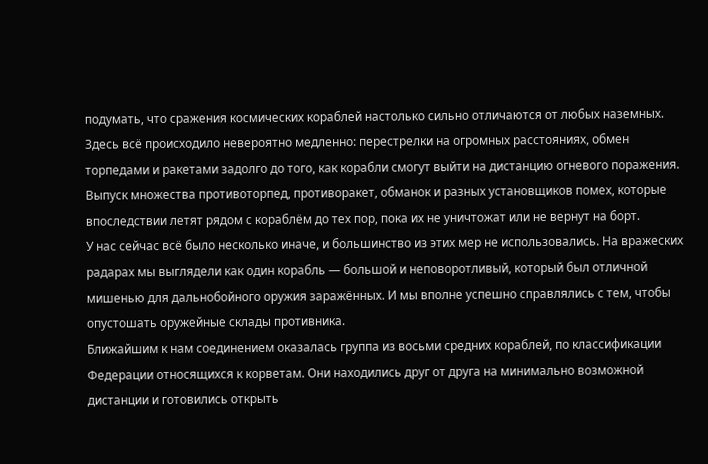подумать, что сражения космических кораблей настолько сильно отличаются от любых наземных. Здесь всё происходило невероятно медленно: перестрелки на огромных расстояниях, обмен торпедами и ракетами задолго до того, как корабли смогут выйти на дистанцию огневого поражения. Выпуск множества противоторпед, противоракет, обманок и разных установщиков помех, которые впоследствии летят рядом с кораблём до тех пор, пока их не уничтожат или не вернут на борт.
У нас сейчас всё было несколько иначе, и большинство из этих мер не использовались. На вражеских радарах мы выглядели как один корабль — большой и неповоротливый, который был отличной мишенью для дальнобойного оружия заражённых. И мы вполне успешно справлялись с тем, чтобы опустошать оружейные склады противника.
Ближайшим к нам соединением оказалась группа из восьми средних кораблей, по классификации Федерации относящихся к корветам. Они находились друг от друга на минимально возможной дистанции и готовились открыть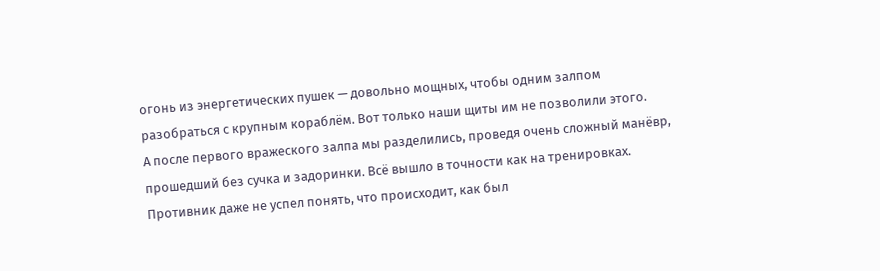огонь из энергетических пушек — довольно мощных, чтобы одним залпом разобраться с крупным кораблём. Вот только наши щиты им не позволили этого.
А после первого вражеского залпа мы разделились, проведя очень сложный манёвр, прошедший без сучка и задоринки. Всё вышло в точности как на тренировках. Противник даже не успел понять, что происходит, как был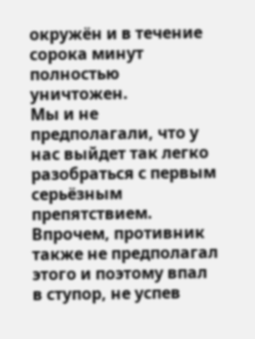окружён и в течение сорока минут полностью уничтожен.
Мы и не предполагали, что у нас выйдет так легко разобраться с первым серьёзным препятствием. Впрочем, противник также не предполагал этого и поэтому впал в ступор, не успев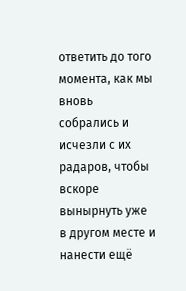ответить до того момента, как мы вновь собрались и исчезли с их радаров, чтобы вскоре вынырнуть уже в другом месте и нанести ещё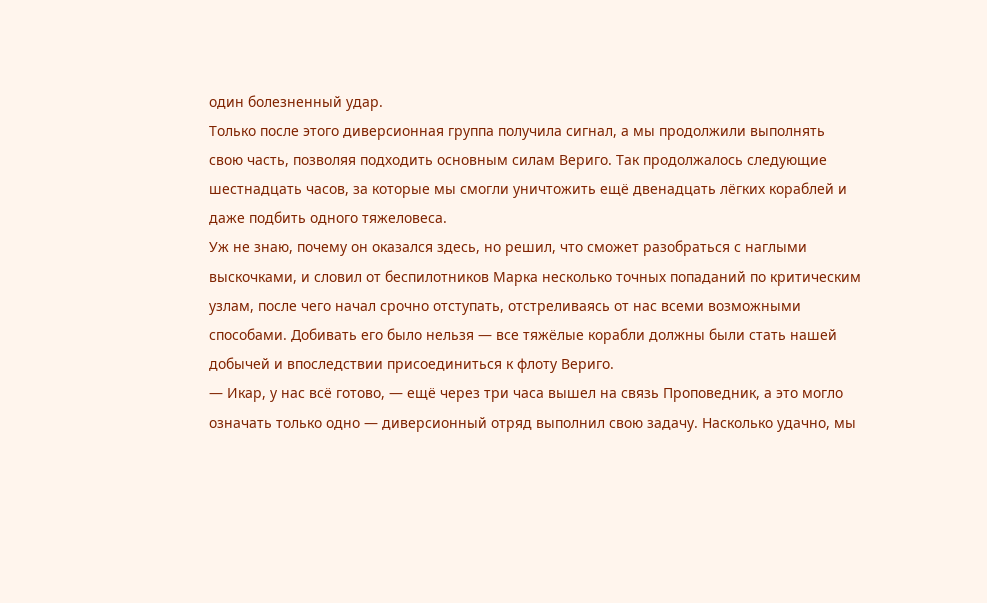один болезненный удар.
Только после этого диверсионная группа получила сигнал, а мы продолжили выполнять свою часть, позволяя подходить основным силам Вериго. Так продолжалось следующие шестнадцать часов, за которые мы смогли уничтожить ещё двенадцать лёгких кораблей и даже подбить одного тяжеловеса.
Уж не знаю, почему он оказался здесь, но решил, что сможет разобраться с наглыми выскочками, и словил от беспилотников Марка несколько точных попаданий по критическим узлам, после чего начал срочно отступать, отстреливаясь от нас всеми возможными способами. Добивать его было нельзя — все тяжёлые корабли должны были стать нашей добычей и впоследствии присоединиться к флоту Вериго.
— Икар, у нас всё готово, — ещё через три часа вышел на связь Проповедник, а это могло означать только одно — диверсионный отряд выполнил свою задачу. Насколько удачно, мы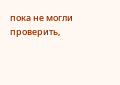пока не могли проверить,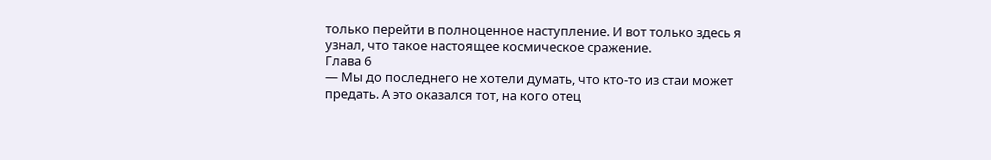только перейти в полноценное наступление. И вот только здесь я узнал, что такое настоящее космическое сражение.
Глава 6
— Мы до последнего не хотели думать, что кто-то из стаи может предать. А это оказался тот, на кого отец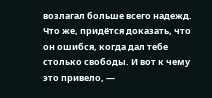возлагал больше всего надежд. Что же, придётся доказать, что он ошибся, когда дал тебе столько свободы. И вот к чему это привело, —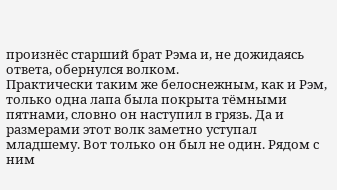произнёс старший брат Рэма и, не дожидаясь ответа, обернулся волком.
Практически таким же белоснежным, как и Рэм, только одна лапа была покрыта тёмными пятнами, словно он наступил в грязь. Да и размерами этот волк заметно уступал младшему. Вот только он был не один. Рядом с ним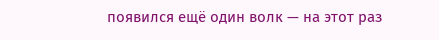появился ещё один волк — на этот раз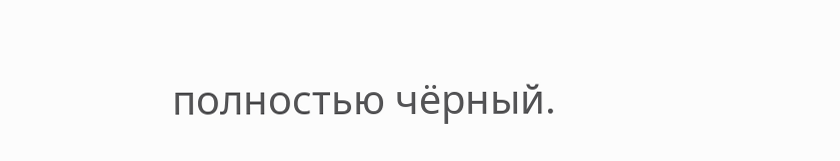полностью чёрный.